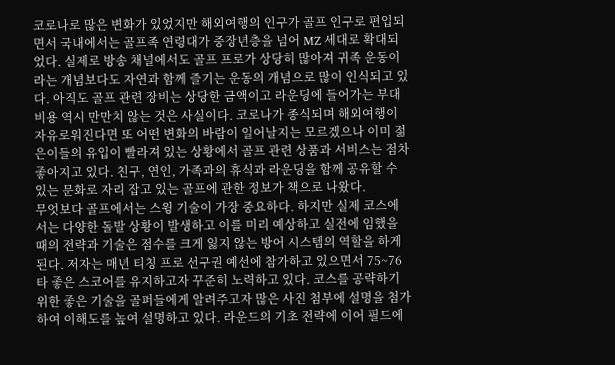코로나로 많은 변화가 있었지만 해외여행의 인구가 골프 인구로 편입되면서 국내에서는 골프족 연령대가 중장년층을 넘어 MZ 세대로 확대되었다. 실제로 방송 채널에서도 골프 프로가 상당히 많아져 귀족 운동이라는 개념보다도 자연과 함께 즐기는 운동의 개념으로 많이 인식되고 있다. 아직도 골프 관련 장비는 상당한 금액이고 라운딩에 들어가는 부대 비용 역시 만만치 않는 것은 사실이다. 코로나가 종식되며 해외여행이 자유로워진다면 또 어떤 변화의 바람이 일어날지는 모르겠으나 이미 젊은이들의 유입이 빨라져 있는 상황에서 골프 관련 상품과 서비스는 점차 좋아지고 있다. 친구, 연인, 가족과의 휴식과 라운딩을 함께 공유할 수 있는 문화로 자리 잡고 있는 골프에 관한 정보가 책으로 나왔다.
무엇보다 골프에서는 스윙 기술이 가장 중요하다. 하지만 실제 코스에서는 다양한 돌발 상황이 발생하고 이를 미리 예상하고 실전에 임했을 때의 전략과 기술은 점수를 크게 잃지 않는 방어 시스템의 역할을 하게 된다. 저자는 매년 티칭 프로 선구권 예선에 참가하고 있으면서 75~76타 좋은 스코어를 유지하고자 꾸준히 노력하고 있다. 코스를 공략하기 위한 좋은 기술을 골퍼들에게 알려주고자 많은 사진 첨부에 설명을 첨가하여 이해도를 높여 설명하고 있다. 라운드의 기초 전략에 이어 필드에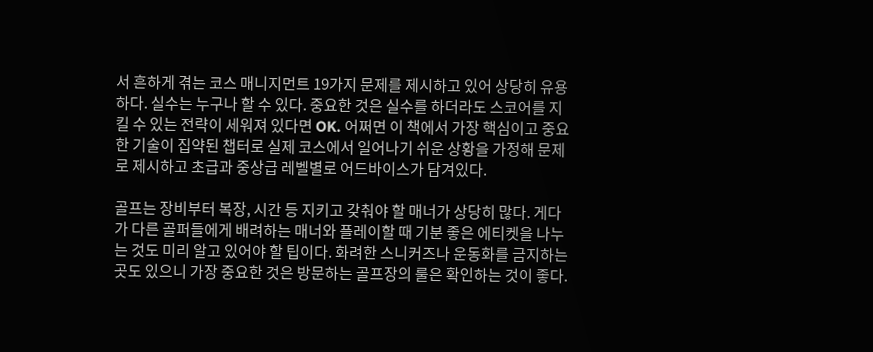서 흔하게 겪는 코스 매니지먼트 19가지 문제를 제시하고 있어 상당히 유용하다. 실수는 누구나 할 수 있다. 중요한 것은 실수를 하더라도 스코어를 지킬 수 있는 전략이 세워져 있다면 OK. 어쩌면 이 책에서 가장 핵심이고 중요한 기술이 집약된 챕터로 실제 코스에서 일어나기 쉬운 상황을 가정해 문제로 제시하고 초급과 중상급 레벨별로 어드바이스가 담겨있다.

골프는 장비부터 복장, 시간 등 지키고 갖춰야 할 매너가 상당히 많다. 게다가 다른 골퍼들에게 배려하는 매너와 플레이할 때 기분 좋은 에티켓을 나누는 것도 미리 알고 있어야 할 팁이다. 화려한 스니커즈나 운동화를 금지하는 곳도 있으니 가장 중요한 것은 방문하는 골프장의 룰은 확인하는 것이 좋다.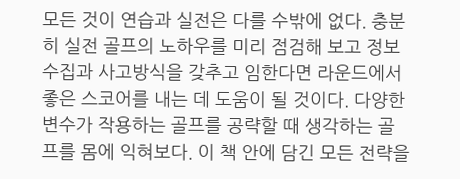모든 것이 연습과 실전은 다를 수밖에 없다. 충분히 실전 골프의 노하우를 미리 점검해 보고 정보 수집과 사고방식을 갖추고 임한다면 라운드에서 좋은 스코어를 내는 데 도움이 될 것이다. 다양한 변수가 작용하는 골프를 공략할 때 생각하는 골프를 몸에 익혀보다. 이 책 안에 담긴 모든 전략을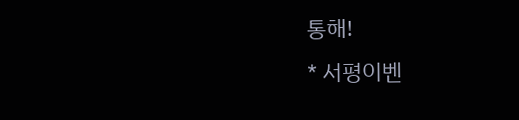통해!
* 서평이벤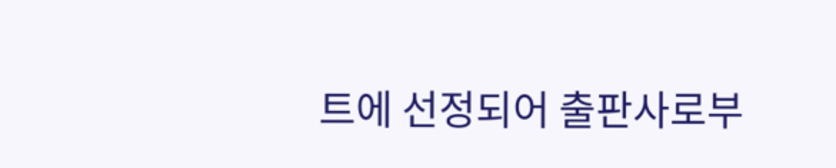트에 선정되어 출판사로부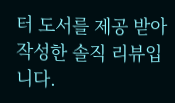터 도서를 제공 받아 작성한 솔직 리뷰입니다.